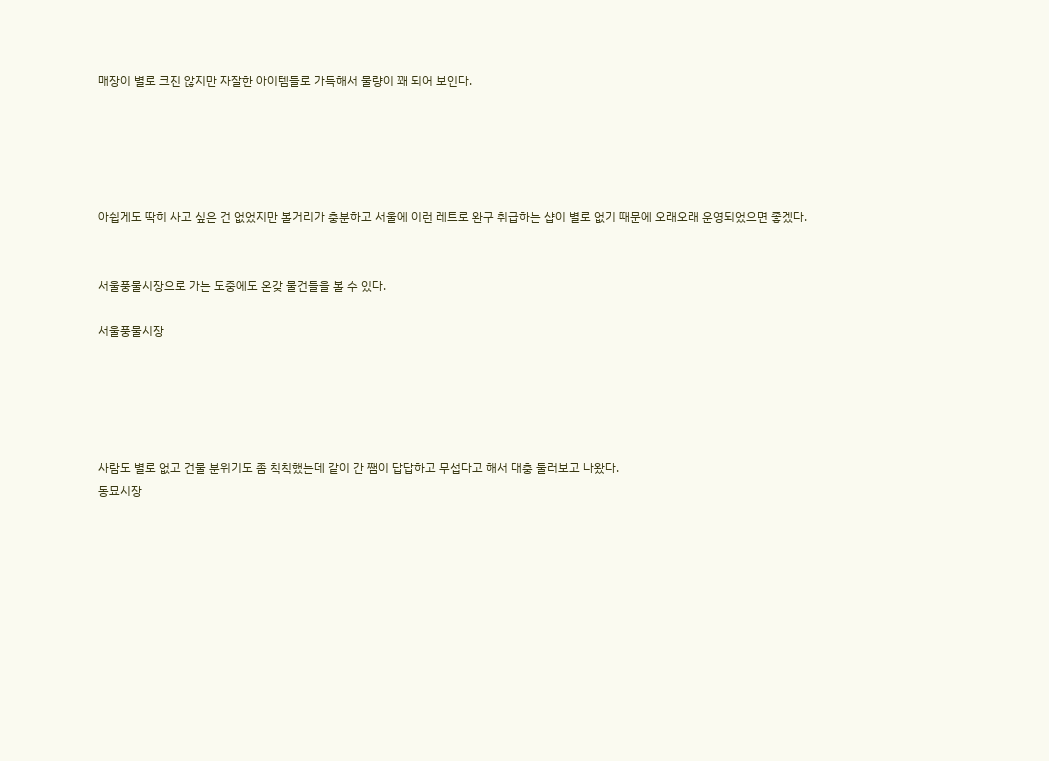매장이 별로 크진 않지만 자잘한 아이템들로 가득해서 물량이 꽤 되어 보인다.





아쉽게도 딱히 사고 싶은 건 없었지만 볼거리가 충분하고 서울에 이런 레트로 완구 취급하는 샵이 별로 없기 때문에 오래오래 운영되었으면 좋겠다.


서울풍물시장으로 가는 도중에도 온갖 물건들을 볼 수 있다.

서울풍물시장





사람도 별로 없고 건물 분위기도 좀 칙칙했는데 같이 간 쨈이 답답하고 무섭다고 해서 대충 둘러보고 나왔다.
동묘시장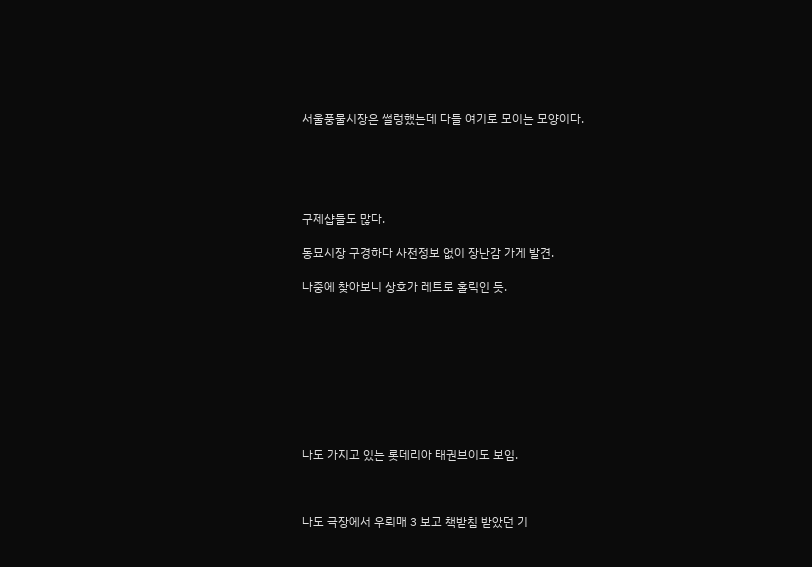서울풍물시장은 썰렁했는데 다들 여기로 모이는 모양이다.





구제샵들도 많다.

동묘시장 구경하다 사전정보 없이 장난감 가게 발견.

나중에 찾아보니 상호가 레트로 홀릭인 듯.









나도 가지고 있는 롯데리아 태권브이도 보임.



나도 극장에서 우뢰매 3 보고 책받침 받았던 기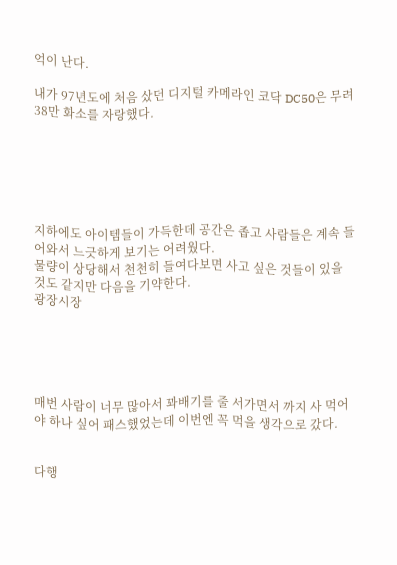억이 난다.

내가 97년도에 처음 샀던 디지털 카메라인 코닥 DC50은 무려 38만 화소를 자랑했다.






지하에도 아이템들이 가득한데 공간은 좁고 사람들은 계속 들어와서 느긋하게 보기는 어려웠다.
물량이 상당해서 천천히 들여다보면 사고 싶은 것들이 있을 것도 같지만 다음을 기약한다.
광장시장





매번 사람이 너무 많아서 꽈배기를 줄 서가면서 까지 사 먹어야 하나 싶어 패스했었는데 이번엔 꼭 먹을 생각으로 갔다.


다행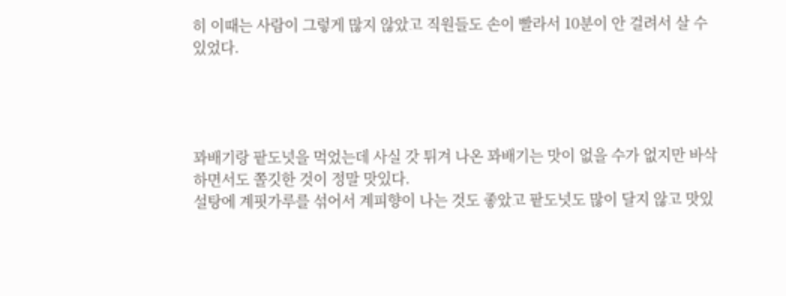히 이때는 사람이 그렇게 많지 않았고 직원들도 손이 빨라서 10분이 안 걸려서 살 수 있었다.




꽈배기랑 팥도넛을 먹었는데 사실 갓 튀겨 나온 꽈배기는 맛이 없을 수가 없지만 바삭하면서도 쫄깃한 것이 정말 맛있다.
설탕에 계핏가루를 섞어서 계피향이 나는 것도 좋았고 팥도넛도 많이 달지 않고 맛있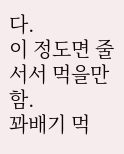다.
이 정도면 줄 서서 먹을만함.
꽈배기 먹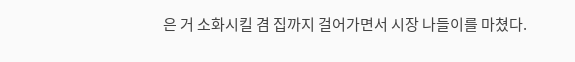은 거 소화시킬 겸 집까지 걸어가면서 시장 나들이를 마쳤다.